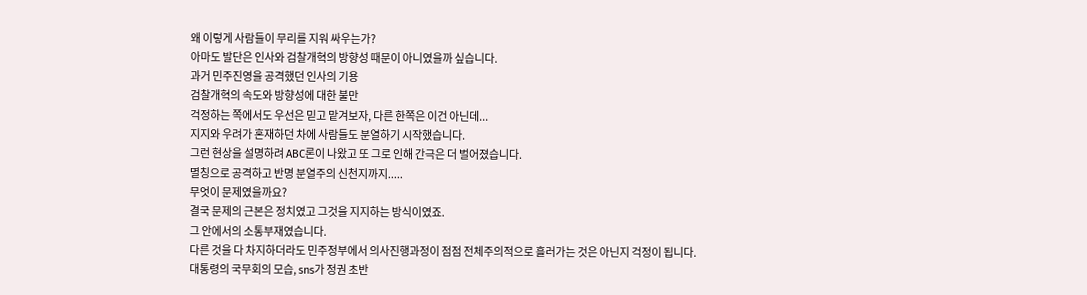왜 이렇게 사람들이 무리를 지워 싸우는가?
아마도 발단은 인사와 검찰개혁의 방향성 때문이 아니였을까 싶습니다.
과거 민주진영을 공격했던 인사의 기용
검찰개혁의 속도와 방향성에 대한 불만
걱정하는 쪽에서도 우선은 믿고 맡겨보자, 다른 한쪽은 이건 아닌데...
지지와 우려가 혼재하던 차에 사람들도 분열하기 시작했습니다.
그런 현상을 설명하려 ABC론이 나왔고 또 그로 인해 간극은 더 벌어졌습니다.
멸칭으로 공격하고 반명 분열주의 신천지까지.....
무엇이 문제였을까요?
결국 문제의 근본은 정치였고 그것을 지지하는 방식이였죠.
그 안에서의 소통부재였습니다.
다른 것을 다 차지하더라도 민주정부에서 의사진행과정이 점점 전체주의적으로 흘러가는 것은 아닌지 걱정이 됩니다.
대통령의 국무회의 모습, sns가 정권 초반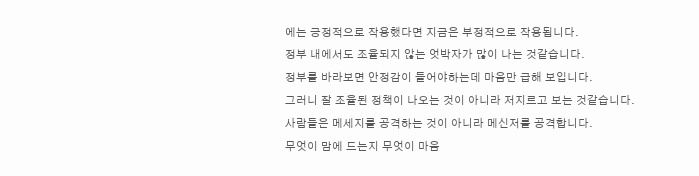에는 긍정적으로 작용했다면 지금은 부정적으로 작용됩니다.
정부 내에서도 조율되지 않는 엇박자가 많이 나는 것같습니다.
정부를 바라보면 안정감이 들어야하는데 마음만 급해 보입니다.
그러니 잘 조율된 정책이 나오는 것이 아니라 저지르고 보는 것같습니다.
사람들은 메세지를 공격하는 것이 아니라 메신저를 공격합니다.
무엇이 맘에 드는지 무엇이 마음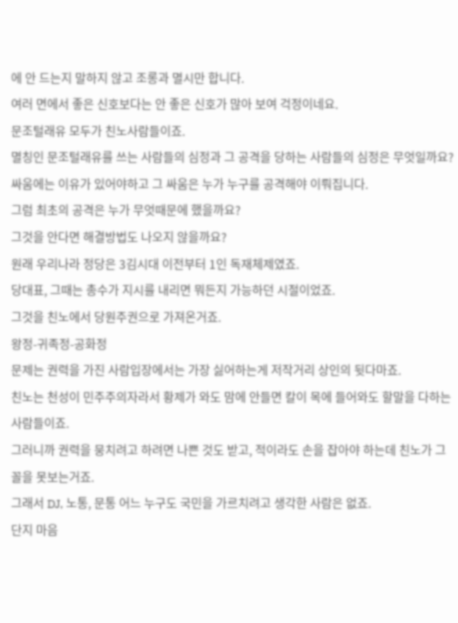에 안 드는지 말하지 않고 조롱과 멸시만 합니다.
여러 면에서 좋은 신호보다는 안 좋은 신호가 많아 보여 걱정이네요.
문조털래유 모두가 친노사람들이죠.
멸칭인 문조털래유를 쓰는 사람들의 심정과 그 공격을 당하는 사람들의 심정은 무엇일까요?
싸움에는 이유가 있어야하고 그 싸움은 누가 누구를 공격해야 이뤄집니다.
그럼 최초의 공격은 누가 무엇때문에 했을까요?
그것을 안다면 해결방법도 나오지 않을까요?
원래 우리나라 정당은 3김시대 이전부터 1인 독재체제였죠.
당대표, 그때는 총수가 지시를 내리면 뭐든지 가능하던 시절이었죠.
그것을 친노에서 당원주권으로 가져온거죠.
왕정-귀족정-공화정
문제는 권력을 가진 사람입장에서는 가장 싫어하는게 저작거리 상인의 뒷다마죠.
친노는 천성이 민주주의자라서 황제가 와도 맘에 안들면 칼이 목에 들어와도 할말을 다하는 사람들이죠.
그러니까 권력을 뭉치려고 하려면 나쁜 것도 받고, 적이라도 손을 잡아야 하는데 친노가 그 꼴을 못보는거죠.
그래서 DJ, 노통, 문통 어느 누구도 국민을 가르치려고 생각한 사람은 없죠.
단지 마음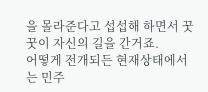을 몰라준다고 섭섭해 하면서 꿋꿋이 자신의 길을 간거죠.
어떻게 전개되든 현재상태에서는 민주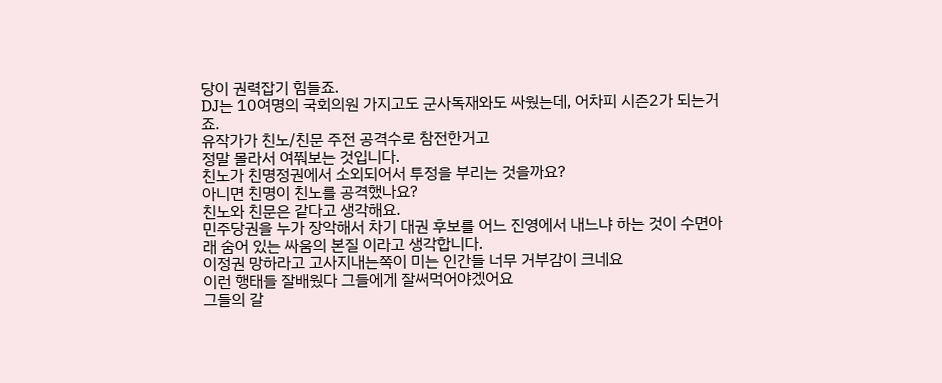당이 권력잡기 힘들죠.
DJ는 10여명의 국회의원 가지고도 군사독재와도 싸웠는데, 어차피 시즌2가 되는거죠.
유작가가 친노/친문 주전 공격수로 참전한거고
정말 몰라서 여쭤보는 것입니다.
친노가 친명정권에서 소외되어서 투정을 부리는 것을까요?
아니면 친명이 친노를 공격했나요?
친노와 친문은 같다고 생각해요.
민주당권을 누가 장악해서 차기 대권 후보를 어느 진영에서 내느냐 하는 것이 수면아래 숨어 있는 싸움의 본질 이라고 생각합니다.
이정권 망하라고 고사지내는쪽이 미는 인간들 너무 거부감이 크네요
이런 행태들 잘배웠다 그들에게 잘써먹어야겠어요
그들의 갈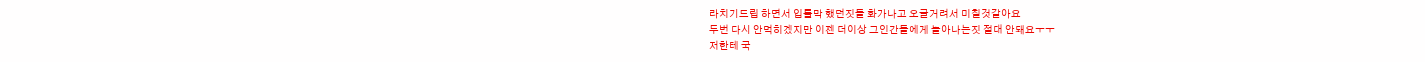라치기드립 하면서 입틀막 했던짓들 화가나고 오글거려서 미칠것같아요
두번 다시 안먹히겠지만 이젠 더이상 그인간들에게 놀아나는짓 절대 안돼요ㅜㅜ
저한테 국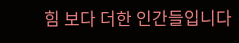힘 보다 더한 인간들입니다